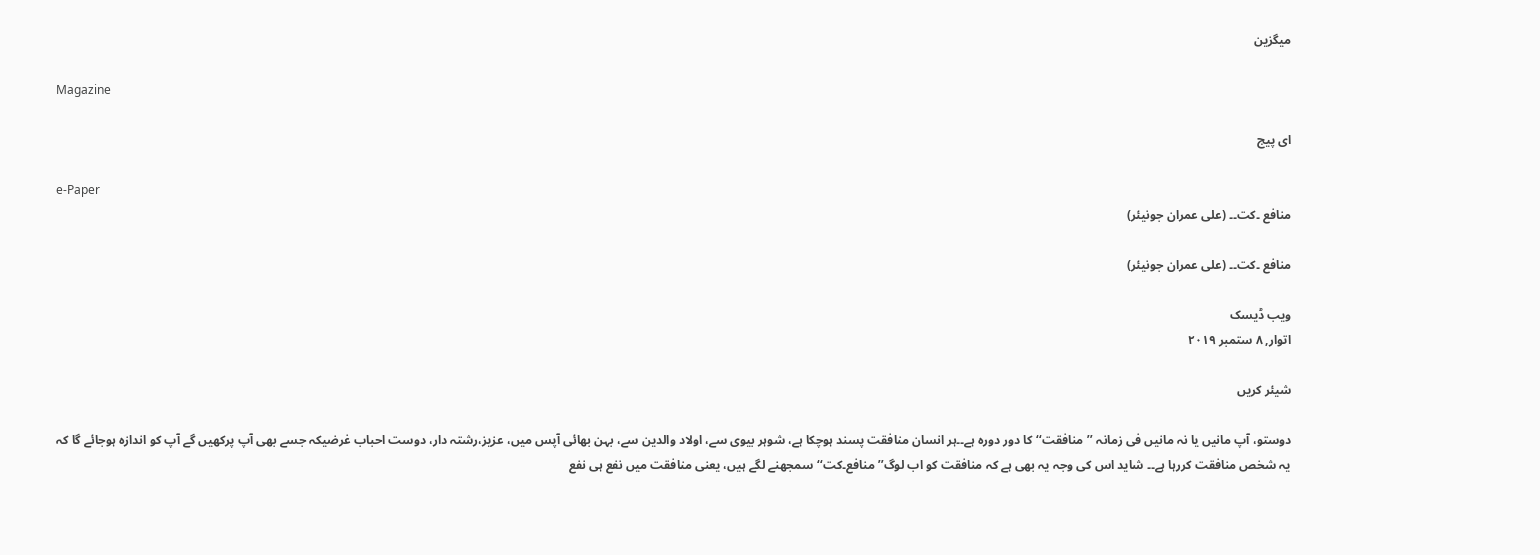میگزین

Magazine

ای پیج

e-Paper
منافع ۔کت۔۔ (علی عمران جونیئر)

منافع ۔کت۔۔ (علی عمران جونیئر)

ویب ڈیسک
اتوار, ۸ ستمبر ۲۰۱۹

شیئر کریں

دوستو، آپ مانیں یا نہ مانیں فی زمانہ ’’منافقت‘‘ کا دور دورہ ہے۔۔ہر انسان منافقت پسند ہوچکا ہے، شوہر بیوی سے، اولاد والدین سے، بہن بھائی آپس میں، عزیز،رشتہ دار، دوست احباب غرضیکہ جسے بھی آپ پرکھیں گے آپ کو اندازہ ہوجائے گا کہ یہ شخص منافقت کررہا ہے۔۔ شاید اس کی وجہ یہ بھی ہے کہ منافقت کو اب لوگ’’منافع۔کت‘‘سمجھنے لگے ہیں، یعنی منافقت میں نفع ہی نفع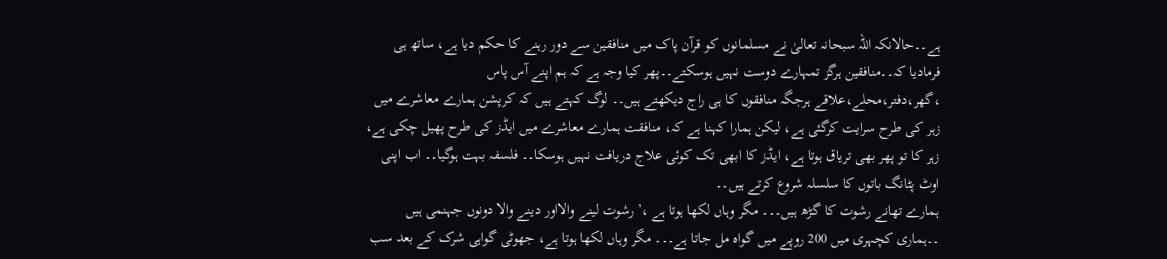ہے۔۔حالانکہ اللہ سبحانہ تعالیٰ نے مسلمانوں کو قرآن پاک میں منافقین سے دور رہنے کا حکم دیا ہے، ساتھ ہی فرمادیا کہ۔۔منافقین ہرگز تمہارے دوست نہیں ہوسکتے۔۔پھر کیا وجہ ہے کہ ہم اپنے آس پاس ،گھر،دفتر،محلے،علاقے ہرجگہ منافقوں کا ہی راج دیکھتے ہیں۔۔ لوگ کہتے ہیں کہ کرپشن ہمارے معاشرے میں زہر کی طرح سرایت کرگئی ہے، لیکن ہمارا کہنا ہے کہ، منافقت ہمارے معاشرے میں ایڈز کی طرح پھیل چکی ہے، زہر کا تو پھر بھی تریاق ہوتا ہے، ایڈز کا ابھی تک کوئی علاج دریافت نہیں ہوسکا۔۔ فلسفہ بہت ہوگیا۔۔ اب اپنی اوٹ پٹانگ باتوں کا سلسلہ شروع کرتے ہیں۔۔
ہمارے تھانے رشوت کا گڑھ ہیں۔۔۔ مگر وہاں لکھا ہوتا ہے ،’ رشوت لینے والااور دینے والا دونوں جہنمی ہیں ۔۔ہماری کچہری میں 200 روپے میں گواہ مل جاتا ہے۔۔۔ مگر وہاں لکھا ہوتا ہے، جھوٹی گواہی شرک کے بعد سب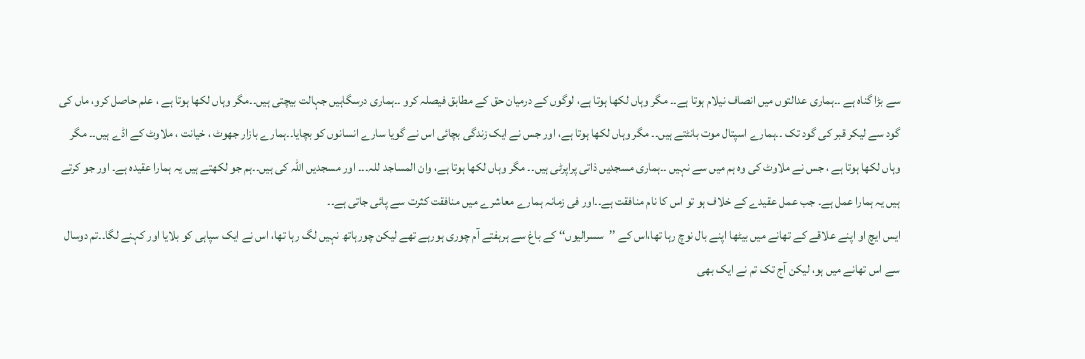سے بڑا گناہ ہے ۔۔ہماری عدالتوں میں انصاف نیلام ہوتا ہے۔۔ مگر وہاں لکھا ہوتا ہے، لوگوں کے درمیان حق کے مطابق فیصلہ کرو ۔۔ہماری درسگاہیں جہالت بیچتی ہیں۔۔مگر وہاں لکھا ہوتا ہے ، علم حاصل کرو، ماں کی گود سے لیکر قبر کی گود تک ۔۔ہمارے اسپتال موت بانٹتے ہیں۔۔ مگر وہاں لکھا ہوتا ہے، اور جس نے ایک زندگی بچائی اس نے گویا سارے انسانوں کو بچایا۔۔ہمارے بازار جھوٹ ، خیانت ، ملاوٹ کے اڈے ہیں۔۔ مگر وہاں لکھا ہوتا ہے ، جس نے ملاوٹ کی وہ ہم میں سے نہیں ۔۔ہماری مسجدیں ذاتی پراپرٹی ہیں۔۔ مگر وہاں لکھا ہوتا ہے، وان المساجد للہ۔۔۔ اور مسجدیں اللہ کی ہیں۔۔ہم جو لکھتے ہیں یہ ہمارا عقیدہ ہے۔ اور جو کرتے ہیں یہ ہمارا عمل ہے۔ جب عمل عقیدے کے خلاف ہو تو اس کا نام منافقت ہے۔۔اور فی زمانہ ہمارے معاشرے میں منافقت کثرت سے پائی جاتی ہے۔۔
ایس ایچ او اپنے علاقے کے تھانے میں بیٹھا اپنے بال نوچ رہا تھا،اس کے ’’سسرالیوں‘‘ کے باغ سے ہرہفتے آم چوری ہورہے تھے لیکن چورہاتھ نہیں لگ رہا تھا، اس نے ایک سپاہی کو بلایا اور کہنے لگا۔۔تم دوسال سے اس تھانے میں ہو، لیکن آج تک تم نے ایک بھی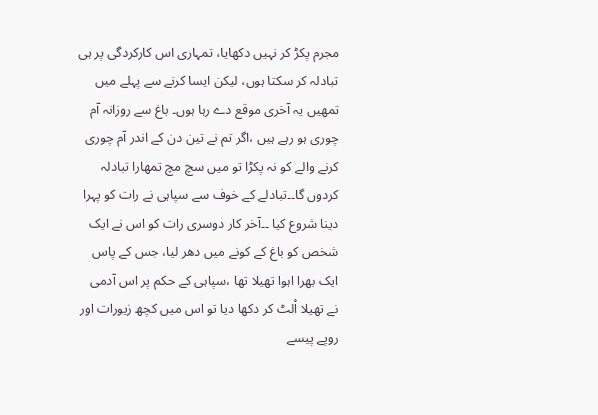مجرم پکڑ کر نہیں دکھایا، تمہاری اس کارکردگی پر ہی تبادلہ کر سکتا ہوں، لیکن ایسا کرنے سے پہلے میں تمھیں یہ آخری موقع دے رہا ہوں۔ باغ سے روزانہ آم چوری ہو رہے ہیں ،اگر تم نے تین دن کے اندر آم چوری کرنے والے کو نہ پکڑا تو میں سچ مچ تمھارا تبادلہ کردوں گا۔۔تبادلے کے خوف سے سپاہی نے رات کو پہرا دینا شروع کیا ۔۔آخر کار دوسری رات کو اس نے ایک شخص کو باغ کے کونے میں دھر لیا، جس کے پاس ایک بھرا اہوا تھیلا تھا ،سپاہی کے حکم پر اس آدمی نے تھیلا اْلٹ کر دکھا دیا تو اس میں کچھ زیورات اور روپے پیسے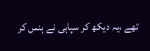تھے ،یہ دیکھ کر سپاہی نے ہنس کر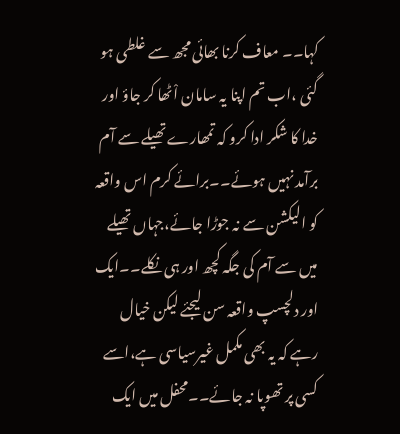کہا۔۔ معاف کرنا بھائی مجھ سے غلطی ہو گئی ،اب تم اپنا یہ سامان اْٹھا کر جاؤ اور خدا کا شکر ادا کرو کہ تمھارے تھیلے سے آم برآمد نہیں ہوئے۔۔برائے کرم اس واقعہ کو الیکشن سے نہ جوڑا جائے،جہاں تھیلے میں سے آم کی جگہ کچھ اور ہی نکلے۔۔ایک اور دلچسپ واقعہ سن لیجئے لیکن خیال رہے کہ یہ بھی مکمل غیرسیاسی ہے،اسے کسی پر تھوپا نہ جائے۔۔محفل میں ایک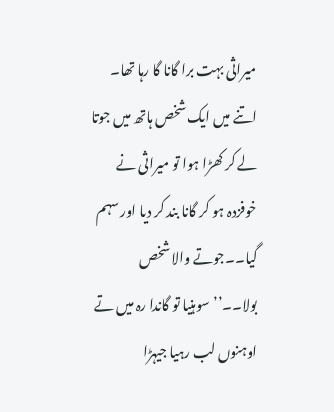میراثی بہت برا گانا گا رہا تھا۔ اتنے میں ایک شخص ہاتھ میں جوتا لے کر کھڑا ہوا تو میراثی نے خوفزدہ ہو کر گانا بند کر دیا اور سہم گیا۔۔جوتے والا شخص بولا۔۔’’سوہنیا تو گاندا رہ میں تے اوہنوں لب رہیا جیہڑا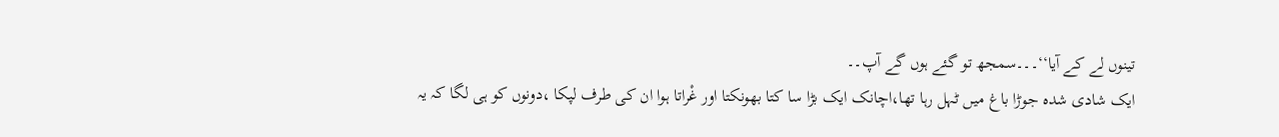تینوں لے کے آیا‘‘۔۔۔سمجھ تو گئے ہوں گے آپ۔۔
ایک شادی شدہ جوڑا باغ میں ٹہل رہا تھا،اچانک ایک بڑا سا کتا بھونکتا اور غْراتا ہوا ان کی طرف لپکا ،دونوں کو ہی لگا کہ یہ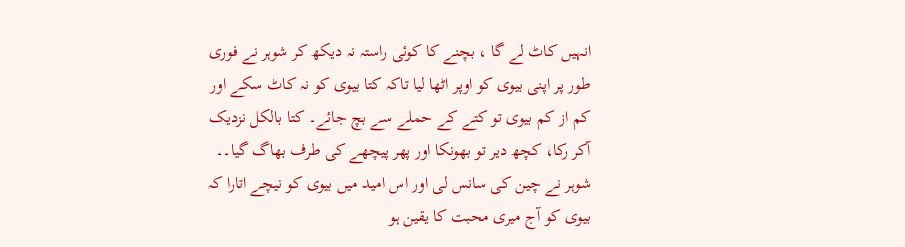انہیں کاٹ لے گا ، بچنے کا کوئی راستہ نہ دیکھ کر شوہر نے فوری طور پر اپنی بیوی کو اوپر اٹھا لیا تاکہ کتا بیوی کو نہ کاٹ سکے اور کم از کم بیوی تو کتے کے حملے سے بچ جائے۔ کتا بالکل نزدیک آکر رکا، کچھ دیر تو بھونکا اور پھر پیچھے کی طرف بھاگ گیا۔۔ شوہر نے چین کی سانس لی اور اس امید میں بیوی کو نیچے اتارا کہ بیوی کو آج میری محبت کا یقین ہو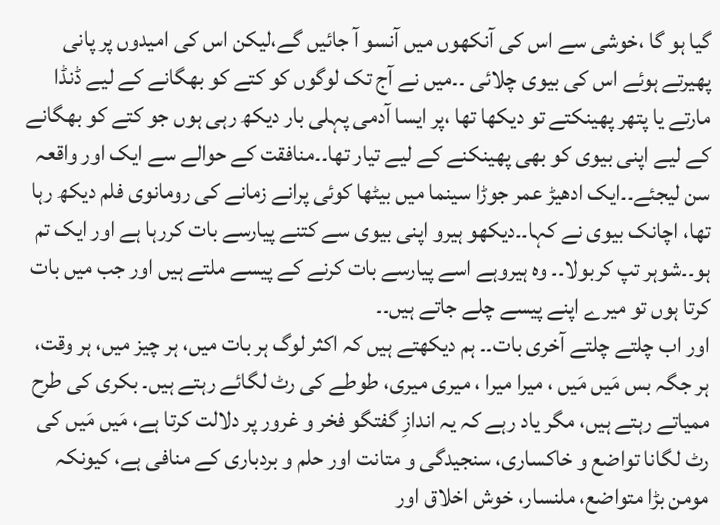گیا ہو گا ،خوشی سے اس کی آنکھوں میں آنسو آ جائیں گے،لیکن اس کی امیدوں پر پانی پھیرتے ہوئے اس کی بیوی چلائی ۔۔میں نے آج تک لوگوں کو کتے کو بھگانے کے لیے ڈنڈا مارتے یا پتھر پھینکتے تو دیکھا تھا ،پر ایسا آدمی پہلی بار دیکھ رہی ہوں جو کتے کو بھگانے کے لیے اپنی بیوی کو بھی پھینکنے کے لیے تیار تھا۔۔منافقت کے حوالے سے ایک اور واقعہ سن لیجئے۔۔ایک ادھیڑ عمر جوڑا سینما میں بیٹھا کوئی پرانے زمانے کی رومانوی فلم دیکھ رہا تھا، اچانک بیوی نے کہا۔۔دیکھو ہیرو اپنی بیوی سے کتنے پیارسے بات کررہا ہے اور ایک تم ہو۔۔شوہر تپ کربولا۔۔ وہ ہیروہے اسے پیارسے بات کرنے کے پیسے ملتے ہیں اور جب میں بات کرتا ہوں تو میرے اپنے پیسے چلے جاتے ہیں۔۔
اور اب چلتے چلتے آخری بات۔۔ ہم دیکھتے ہیں کہ اکثر لوگ ہر بات میں، ہر چیز میں، ہر وقت، ہر جگہ بس مَیں مَیں ، میرا میرا ، میری میری، طوطے کی رٹ لگائے رہتے ہیں۔ بکری کی طرح ممیاتے رہتے ہیں، مگر یاد رہے کہ یہ اندازِ گفتگو فخر و غرور پر دلالت کرتا ہے، مَیں مَیں کی رٹ لگانا تواضع و خاکساری، سنجیدگی و متانت اور حلم و بردباری کے منافی ہے، کیونکہ مومن بڑا متواضع، ملنسار، خوش اخلاق اور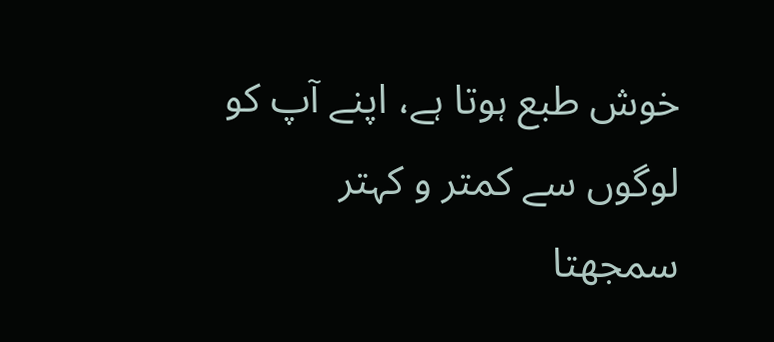خوش طبع ہوتا ہے، اپنے آپ کو لوگوں سے کمتر و کہتر سمجھتا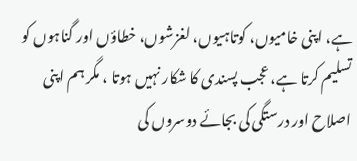ہے، اپنی خامیوں، کوتاہیوں، لغزشوں، خطاؤں اور گناہوں کو تسلیم کرتا ہے، عجب پسندی کا شکار نہیں ہوتا ، مگر ہم اپنی اصلاح اور درستگی کی بجائے دوسروں کی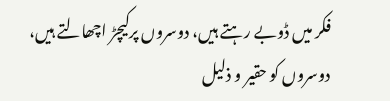فکر میں ڈوبے رہتے ہیں، دوسروں پرکیچڑ اچھالتے ہیں، دوسروں کو حقیر و ذلیل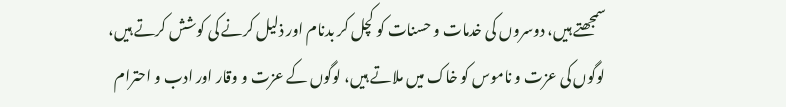سمجھتے ہیں، دوسروں کی خدمات و حسنات کو کچل کر بدنام اور ذلیل کرنے کی کوشش کرتے ہیں، لوگوں کی عزت و ناموس کو خاک میں ملاتے ہیں، لوگوں کے عزت و وقار اور ادب و احترام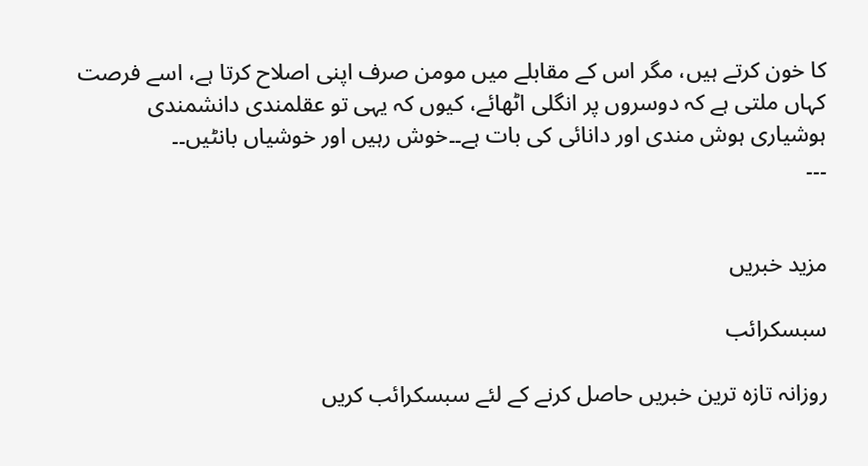کا خون کرتے ہیں، مگر اس کے مقابلے میں مومن صرف اپنی اصلاح کرتا ہے، اسے فرصت کہاں ملتی ہے کہ دوسروں پر انگلی اٹھائے، کیوں کہ یہی تو عقلمندی دانشمندی ہوشیاری ہوش مندی اور دانائی کی بات ہے۔۔خوش رہیں اور خوشیاں بانٹیں۔۔
۔۔۔


مزید خبریں

سبسکرائب

روزانہ تازہ ترین خبریں حاصل کرنے کے لئے سبسکرائب کریں